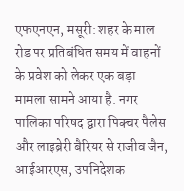एफएनएन, मसूरी: शहर के माल रोड पर प्रतिबंधित समय में वाहनों के प्रवेश को लेकर एक बड़ा मामला सामने आया है. नगर पालिका परिषद द्वारा पिक्चर पैलेस और लाइब्रेरी बैरियर से राजीव जैन, आईआरएस, उपनिदेशक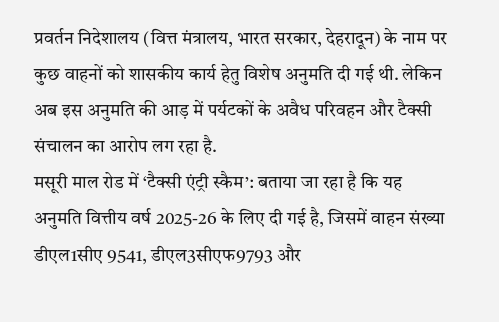प्रवर्तन निदेशालय (वित्त मंत्रालय, भारत सरकार, देहरादून) के नाम पर कुछ वाहनों को शासकीय कार्य हेतु विशेष अनुमति दी गई थी. लेकिन अब इस अनुमति की आड़ में पर्यटकों के अवैध परिवहन और टैक्सी संचालन का आरोप लग रहा है.
मसूरी माल रोड में ‘टैक्सी एंट्री स्कैम’: बताया जा रहा है कि यह अनुमति वित्तीय वर्ष 2025-26 के लिए दी गई है, जिसमें वाहन संख्या डीएल1सीए 9541, डीएल3सीएफ9793 और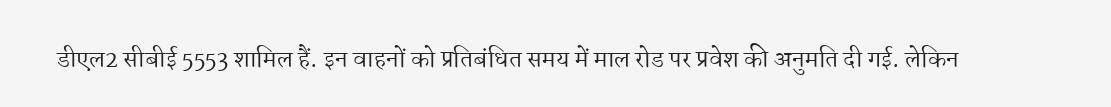डीएल2 सीबीई 5553 शामिल हैं. इन वाहनों को प्रतिबंधित समय में माल रोड पर प्रवेश की अनुमति दी गई. लेकिन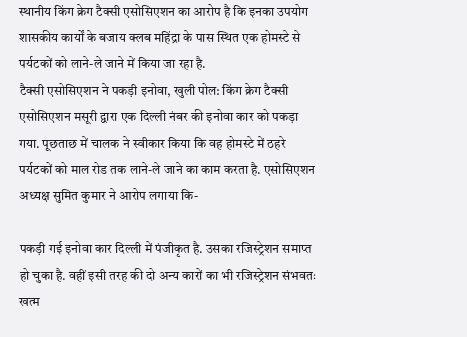स्थानीय किंग क्रेग टैक्सी एसोसिएशन का आरोप है कि इनका उपयोग शासकीय कार्यों के बजाय क्लब महिंद्रा के पास स्थित एक होमस्टे से पर्यटकों को लाने-ले जाने में किया जा रहा है.
टैक्सी एसोसिएशन ने पकड़ी इनोवा, खुली पोल: किंग क्रेग टैक्सी एसोसिएशन मसूरी द्वारा एक दिल्ली नंबर की इनोवा कार को पकड़ा गया. पूछताछ में चालक ने स्वीकार किया कि वह होमस्टे में ठहरे पर्यटकों को माल रोड तक लाने-ले जाने का काम करता है. एसोसिएशन अध्यक्ष सुमित कुमार ने आरोप लगाया कि-

पकड़ी गई इनोवा कार दिल्ली में पंजीकृत है. उसका रजिस्ट्रेशन समाप्त हो चुका है. वहीं इसी तरह की दो अन्य कारों का भी रजिस्ट्रेशन संभवतः खत्म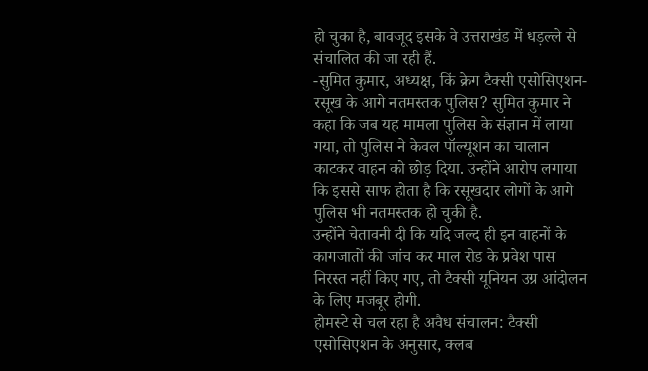हो चुका है, बावजूद इसके वे उत्तराखंड में धड़ल्ले से संचालित की जा रही हैं.
-सुमित कुमार, अध्यक्ष, किं क्रेग टैक्सी एसोसिएशन-
रसूख के आगे नतमस्तक पुलिस? सुमित कुमार ने कहा कि जब यह मामला पुलिस के संज्ञान में लाया गया, तो पुलिस ने केवल पॉल्यूशन का चालान काटकर वाहन को छोड़ दिया. उन्होंने आरोप लगाया कि इससे साफ होता है कि रसूखदार लोगों के आगे पुलिस भी नतमस्तक हो चुकी है.
उन्होंने चेतावनी दी कि यदि जल्द ही इन वाहनों के कागजातों की जांच कर माल रोड के प्रवेश पास निरस्त नहीं किए गए, तो टैक्सी यूनियन उग्र आंदोलन के लिए मजबूर होगी.
होमस्टे से चल रहा है अवैध संचालन: टैक्सी एसोसिएशन के अनुसार, क्लब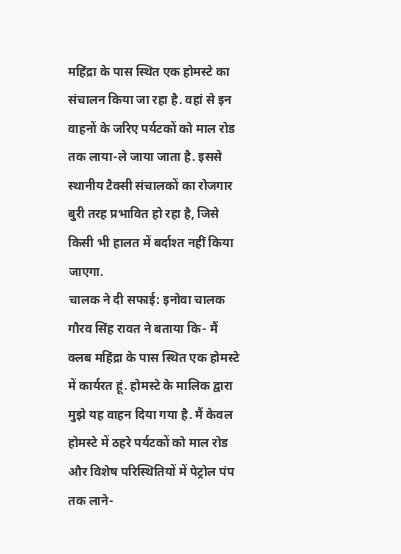महिंद्रा के पास स्थित एक होमस्टे का संचालन किया जा रहा है. वहां से इन वाहनों के जरिए पर्यटकों को माल रोड तक लाया-ले जाया जाता है. इससे स्थानीय टैक्सी संचालकों का रोजगार बुरी तरह प्रभावित हो रहा है, जिसे किसी भी हालत में बर्दाश्त नहीं किया जाएगा.
चालक ने दी सफाई: इनोवा चालक गौरव सिंह रावत ने बताया कि- मैं क्लब महिंद्रा के पास स्थित एक होमस्टे में कार्यरत हूं. होमस्टे के मालिक द्वारा मुझे यह वाहन दिया गया है. मैं केवल होमस्टे में ठहरे पर्यटकों को माल रोड और विशेष परिस्थितियों में पेट्रोल पंप तक लाने-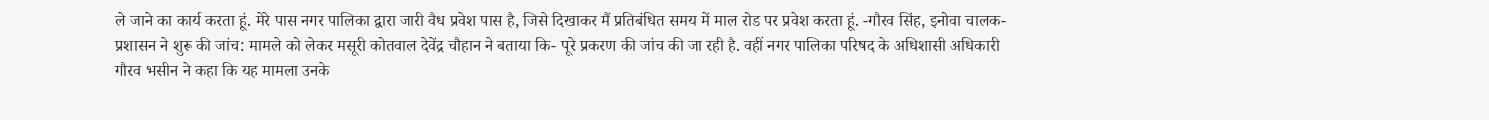ले जाने का कार्य करता हूं. मेरे पास नगर पालिका द्वारा जारी वैध प्रवेश पास है, जिसे दिखाकर मैं प्रतिबंधित समय में माल रोड पर प्रवेश करता हूं. -गौरव सिंह, इनोवा चालक-
प्रशासन ने शुरू की जांच: मामले को लेकर मसूरी कोतवाल देवेंद्र चौहान ने बताया कि- पूरे प्रकरण की जांच की जा रही है. वहीं नगर पालिका परिषद के अधिशासी अधिकारी गौरव भसीन ने कहा कि यह मामला उनके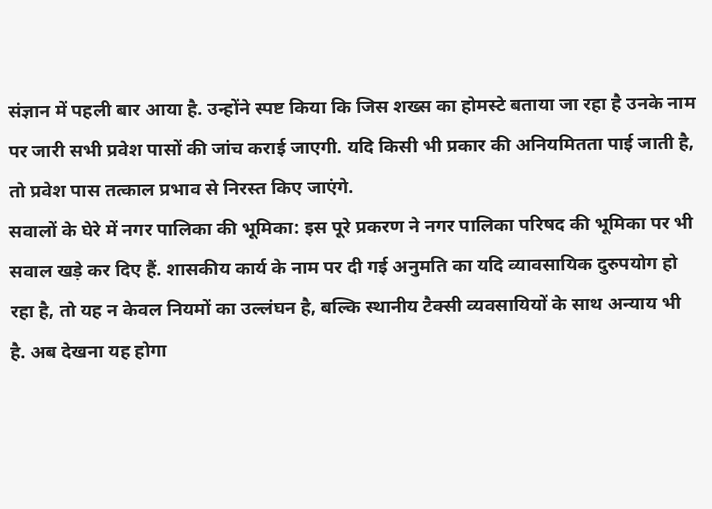संज्ञान में पहली बार आया है. उन्होंने स्पष्ट किया कि जिस शख्स का होमस्टे बताया जा रहा है उनके नाम पर जारी सभी प्रवेश पासों की जांच कराई जाएगी. यदि किसी भी प्रकार की अनियमितता पाई जाती है, तो प्रवेश पास तत्काल प्रभाव से निरस्त किए जाएंगे.
सवालों के घेरे में नगर पालिका की भूमिका: इस पूरे प्रकरण ने नगर पालिका परिषद की भूमिका पर भी सवाल खड़े कर दिए हैं. शासकीय कार्य के नाम पर दी गई अनुमति का यदि व्यावसायिक दुरुपयोग हो रहा है, तो यह न केवल नियमों का उल्लंघन है, बल्कि स्थानीय टैक्सी व्यवसायियों के साथ अन्याय भी है. अब देखना यह होगा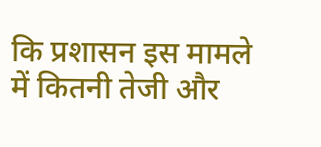कि प्रशासन इस मामले में कितनी तेजी और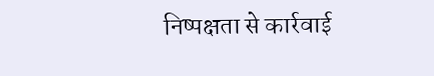निष्पक्षता से कार्रवाई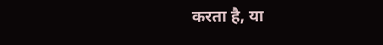करता है, या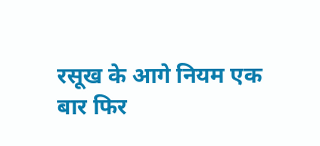रसूख के आगे नियम एक बार फिर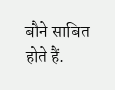बौने साबित होते हैं.